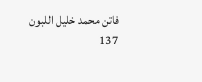فاتن محمد خليل اللبون
137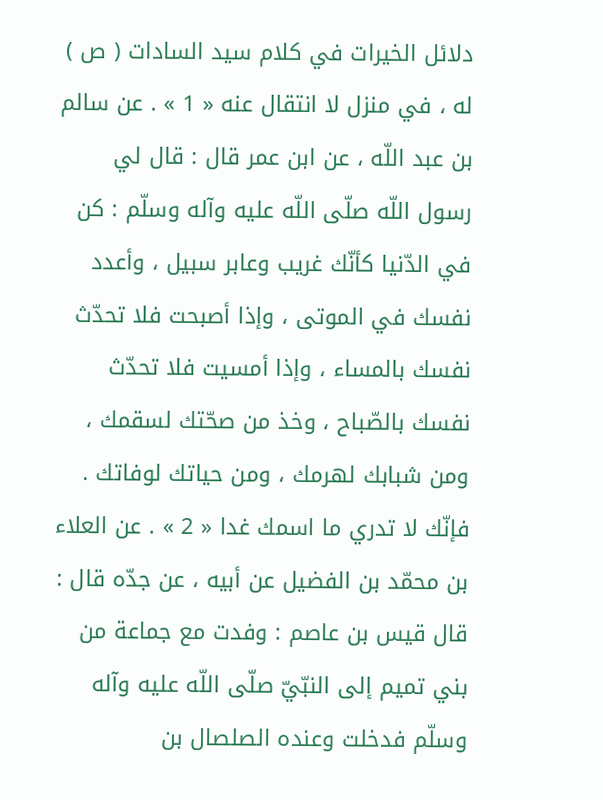دلائل الخيرات في كلام سيد السادات ( ص )
له ، في منزل لا انتقال عنه « 1 » . عن سالم بن عبد اللّه ، عن ابن عمر قال : قال لي رسول اللّه صلّى اللّه عليه وآله وسلّم : كن في الدّنيا كأنّك غريب وعابر سبيل ، وأعدد نفسك في الموتى ، وإذا أصبحت فلا تحدّث نفسك بالمساء ، وإذا أمسيت فلا تحدّث نفسك بالصّباح ، وخذ من صحّتك لسقمك ، ومن شبابك لهرمك ، ومن حياتك لوفاتك . فإنّك لا تدري ما اسمك غدا « 2 » . عن العلاء بن محمّد بن الفضيل عن أبيه ، عن جدّه قال : قال قيس بن عاصم : وفدت مع جماعة من بني تميم إلى النبّيّ صلّى اللّه عليه وآله وسلّم فدخلت وعنده الصلصال بن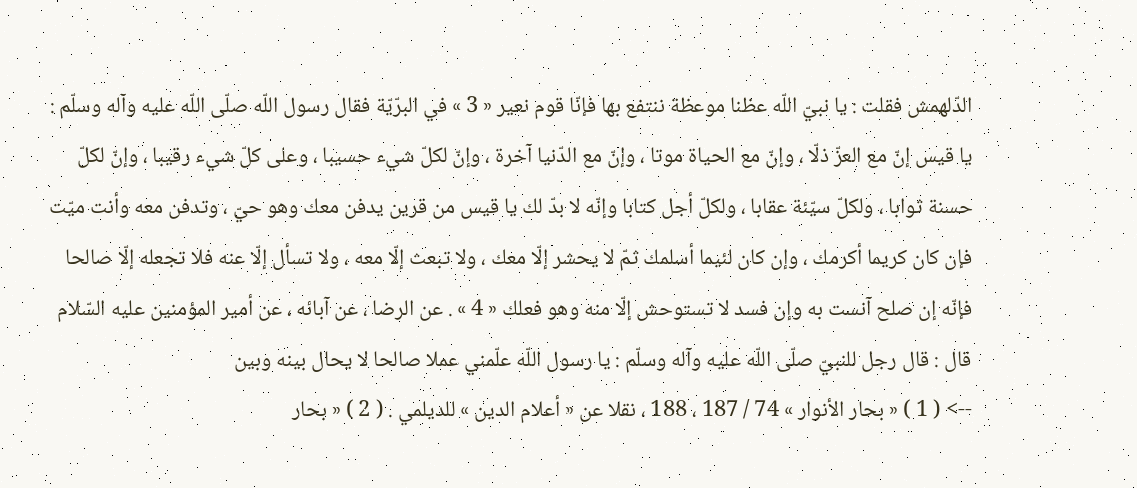الدّلهمش فقلت : يا نبيّ اللّه عظنا موعظة ننتفع بها فإنّا قوم نعير « 3 » في البرّيّة فقال رسول اللّه صلّى اللّه عليه وآله وسلّم : يا قيس إنّ مع العزّ ذلّا ، وإنّ مع الحياة موتا ، وإنّ مع الدّنيا آخرة ، وإنّ لكلّ شيء حسيبا ، وعلى كلّ شيء رقيبا ، وإنّ لكلّ حسنة ثوابا ، ولكلّ سيّئة عقابا ، ولكلّ أجل كتابا وإنّه لا بدّ لك يا قيس من قرين يدفن معك وهو حيّ ، وتدفن معه وأنت ميّت فإن كان كريما أكرمك ، وإن كان لئيما أسلمك ثمّ لا يحشر إلّا معك ، ولا تبعث إلّا معه ، ولا تسأل إلّا عنه فلا تجعله إلّا صالحا فإنّه إن صلح آنست به وإن فسد لا تستوحش إلّا منه وهو فعلك « 4 » . عن الرضا ، عن آبائه ، عن أمير المؤمنين عليه السّلام قال : قال رجل للنبيّ صلّى اللّه عليه وآله وسلّم : يا رسول اللّه علّمني عملا صالحا لا يحال بينه وبين
--> ( 1 ) « بحار الأنوار » 74 / 187 ، 188 ، نقلا عن « أعلام الدين » للديلمي . ( 2 ) « بحار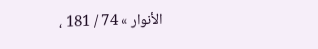الأنوار » 74 / 181 ،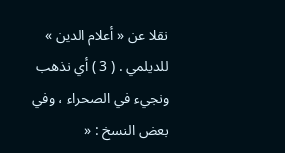نقلا عن « أعلام الدين » للديلمي . ( 3 ) أي نذهب ونجيء في الصحراء ، وفي بعض النسخ : «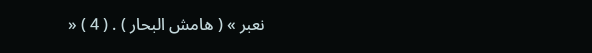نعبر » ( هامش البحار ) . ( 4 ) «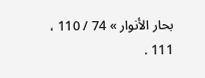بحار الأنوار » 74 / 110 ، 111 .